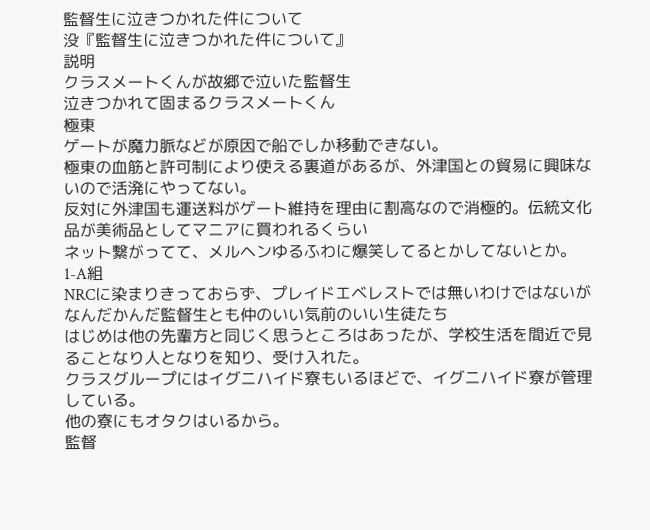監督生に泣きつかれた件について
没『監督生に泣きつかれた件について』
説明
クラスメートくんが故郷で泣いた監督生
泣きつかれて固まるクラスメートくん
極東
ゲートが魔力脈などが原因で船でしか移動できない。
極東の血筋と許可制により使える裏道があるが、外津国との貿易に興味ないので活溌にやってない。
反対に外津国も運送料がゲート維持を理由に割高なので消極的。伝統文化品が美術品としてマニアに買われるくらい
ネット繋がってて、メルヘンゆるふわに爆笑してるとかしてないとか。
1-A組
NRCに染まりきっておらず、プレイドエベレストでは無いわけではないがなんだかんだ監督生とも仲のいい気前のいい生徒たち
はじめは他の先輩方と同じく思うところはあったが、学校生活を間近で見ることなり人となりを知り、受け入れた。
クラスグループにはイグニハイド寮もいるほどで、イグニハイド寮が管理している。
他の寮にもオタクはいるから。
監督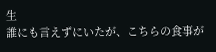生
誰にも言えずにいたが、こちらの食事が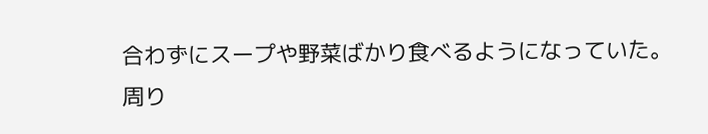合わずにスープや野菜ばかり食べるようになっていた。
周り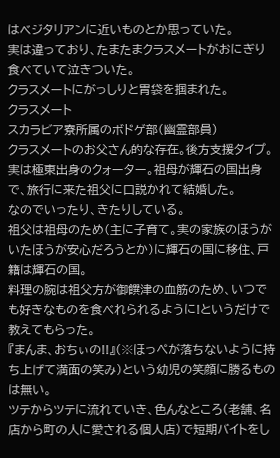はベジタリアンに近いものとか思っていた。
実は違っており、たまたまクラスメートがおにぎり食べていて泣きついた。
クラスメートにがっしりと胃袋を掴まれた。
クラスメート
スカラビア寮所属のボドゲ部(幽霊部員)
クラスメートのお父さん的な存在。後方支援タイプ。
実は極東出身のクォーター。祖母が輝石の国出身で、旅行に来た祖父に口説かれて結婚した。
なのでいったり、きたりしている。
祖父は祖母のため(主に子育て。実の家族のほうがいたほうが安心だろうとか)に輝石の国に移住、戸籍は輝石の国。
料理の腕は祖父方が御饌津の血筋のため、いつでも好きなものを食べれられるように!というだけで教えてもらった。
『まんま、おちぃの!!』(※ほっぺが落ちないように持ち上げて満面の笑み)という幼児の笑顔に勝るものは無い。
ツテからツテに流れていき、色んなところ(老舗、名店から町の人に愛される個人店)で短期バイトをし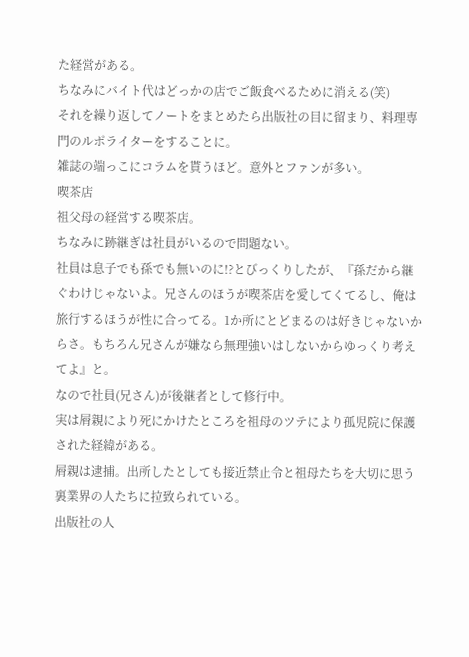た経営がある。
ちなみにバイト代はどっかの店でご飯食べるために消える(笑)
それを繰り返してノートをまとめたら出版社の目に留まり、料理専門のルポライターをすることに。
雑誌の端っこにコラムを貰うほど。意外とファンが多い。
喫茶店
祖父母の経営する喫茶店。
ちなみに跡継ぎは社員がいるので問題ない。
社員は息子でも孫でも無いのに!?とびっくりしたが、『孫だから継ぐわけじゃないよ。兄さんのほうが喫茶店を愛してくてるし、俺は旅行するほうが性に合ってる。1か所にとどまるのは好きじゃないからさ。もちろん兄さんが嫌なら無理強いはしないからゆっくり考えてよ』と。
なので社員(兄さん)が後継者として修行中。
実は屑親により死にかけたところを祖母のツテにより孤児院に保護された経緯がある。
屑親は逮捕。出所したとしても接近禁止令と祖母たちを大切に思う裏業界の人たちに拉致られている。
出版社の人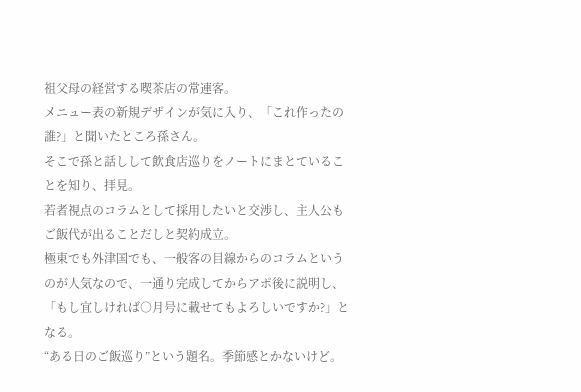祖父母の経営する喫茶店の常連客。
メニュー表の新規デザインが気に入り、「これ作ったの誰?」と聞いたところ孫さん。
そこで孫と話しして飲食店巡りをノートにまとていることを知り、拝見。
若者視点のコラムとして採用したいと交渉し、主人公もご飯代が出ることだしと契約成立。
極東でも外津国でも、一般客の目線からのコラムというのが人気なので、一通り完成してからアポ後に説明し、「もし宜しければ○月号に載せてもよろしいですか?」となる。
“ある日のご飯巡り”という題名。季節感とかないけど。